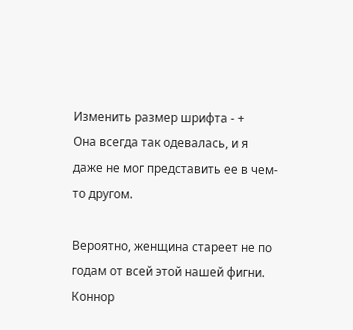Изменить размер шрифта - +
Она всегда так одевалась, и я даже не мог представить ее в чем-то другом.

Вероятно, женщина стареет не по годам от всей этой нашей фигни. Коннор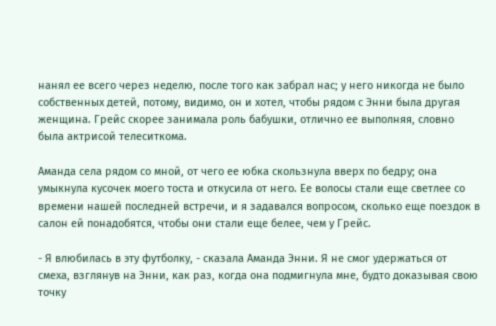нанял ее всего через неделю, после того как забрал нас; у него никогда не было собственных детей, потому, видимо, он и хотел, чтобы рядом с Энни была другая женщина. Грейс скорее занимала роль бабушки, отлично ее выполняя, словно была актрисой телеситкома.

Аманда села рядом со мной, от чего ее юбка скользнула вверх по бедру; она умыкнула кусочек моего тоста и откусила от него. Ее волосы стали еще светлее со времени нашей последней встречи, и я задавался вопросом, сколько еще поездок в салон ей понадобятся, чтобы они стали еще белее, чем у Грейс.

- Я влюбилась в эту футболку, - сказала Аманда Энни. Я не смог удержаться от смеха, взглянув на Энни, как раз, когда она подмигнула мне, будто доказывая свою точку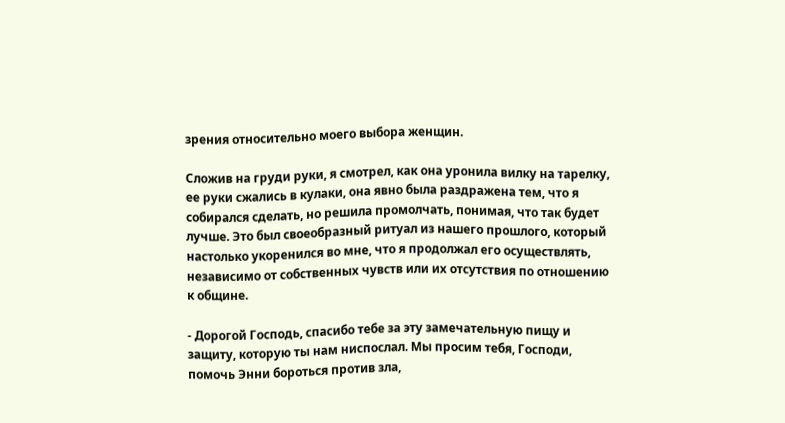зрения относительно моего выбора женщин.

Сложив на груди руки, я смотрел, как она уронила вилку на тарелку, ее руки сжались в кулаки, она явно была раздражена тем, что я собирался сделать, но решила промолчать, понимая, что так будет лучше. Это был своеобразный ритуал из нашего прошлого, который настолько укоренился во мне, что я продолжал его осуществлять, независимо от собственных чувств или их отсутствия по отношению к общине.

- Дорогой Господь, спасибо тебе за эту замечательную пищу и защиту, которую ты нам ниспослал. Мы просим тебя, Господи, помочь Энни бороться против зла,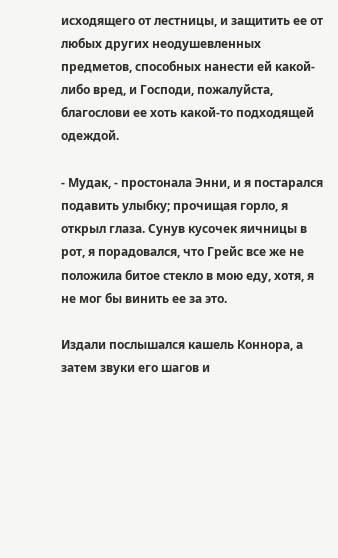исходящего от лестницы, и защитить ее от любых других неодушевленных предметов, способных нанести ей какой-либо вред, и Господи, пожалуйста, благослови ее хоть какой-то подходящей одеждой.

- Мудак, - простонала Энни, и я постарался подавить улыбку; прочищая горло, я открыл глаза. Сунув кусочек яичницы в рот, я порадовался, что Грейс все же не положила битое стекло в мою еду, хотя, я не мог бы винить ее за это.

Издали послышался кашель Коннора, а затем звуки его шагов и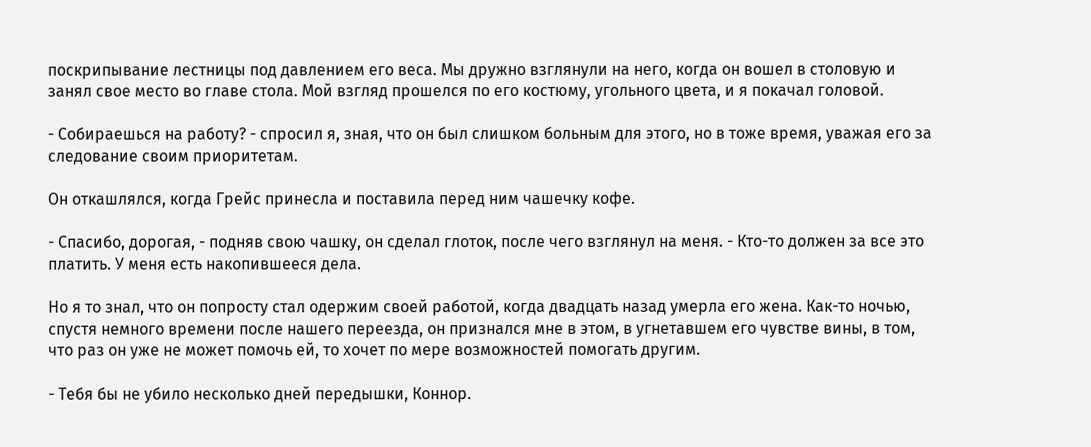поскрипывание лестницы под давлением его веса. Мы дружно взглянули на него, когда он вошел в столовую и занял свое место во главе стола. Мой взгляд прошелся по его костюму, угольного цвета, и я покачал головой.

- Собираешься на работу? - спросил я, зная, что он был слишком больным для этого, но в тоже время, уважая его за следование своим приоритетам.

Он откашлялся, когда Грейс принесла и поставила перед ним чашечку кофе.

- Спасибо, дорогая, - подняв свою чашку, он сделал глоток, после чего взглянул на меня. - Кто-то должен за все это платить. У меня есть накопившееся дела.

Но я то знал, что он попросту стал одержим своей работой, когда двадцать назад умерла его жена. Как-то ночью, спустя немного времени после нашего переезда, он признался мне в этом, в угнетавшем его чувстве вины, в том, что раз он уже не может помочь ей, то хочет по мере возможностей помогать другим.

- Тебя бы не убило несколько дней передышки, Коннор.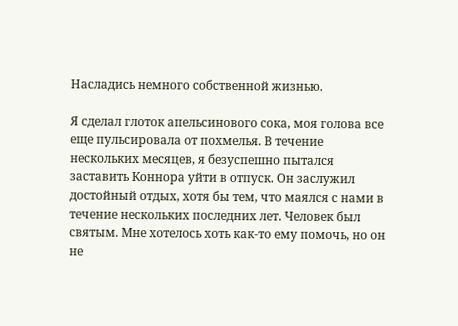Насладись немного собственной жизнью.

Я сделал глоток апельсинового сока, моя голова все еще пульсировала от похмелья. В течение нескольких месяцев, я безуспешно пытался заставить Коннора уйти в отпуск. Он заслужил достойный отдых, хотя бы тем, что маялся с нами в течение нескольких последних лет. Человек был святым. Мне хотелось хоть как-то ему помочь, но он не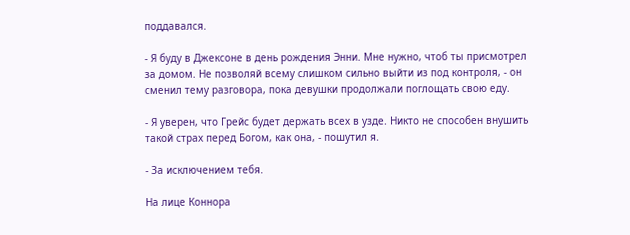поддавался.

- Я буду в Джексоне в день рождения Энни. Мне нужно, чтоб ты присмотрел за домом. Не позволяй всему слишком сильно выйти из под контроля, - он сменил тему разговора, пока девушки продолжали поглощать свою еду.

- Я уверен, что Грейс будет держать всех в узде. Никто не способен внушить такой страх перед Богом, как она, - пошутил я.

- За исключением тебя.

На лице Коннора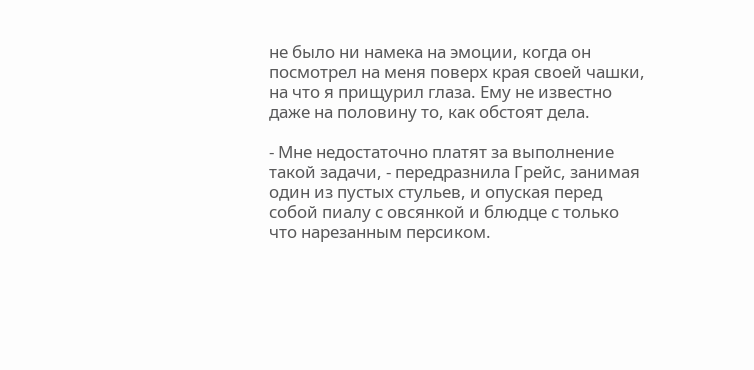не было ни намека на эмоции, когда он посмотрел на меня поверх края своей чашки, на что я прищурил глаза. Ему не известно даже на половину то, как обстоят дела.

- Мне недостаточно платят за выполнение такой задачи, - передразнила Грейс, занимая один из пустых стульев, и опуская перед собой пиалу с овсянкой и блюдце с только что нарезанным персиком.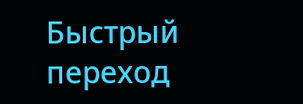Быстрый переход